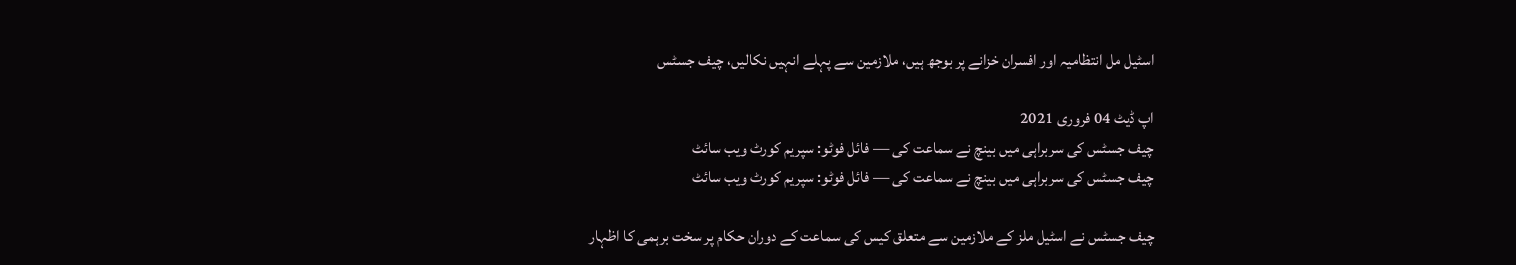اسٹیل مل انتظامیہ اور افسران خزانے پر بوجھ ہیں، ملازمین سے پہلے انہیں نکالیں، چیف جسٹس

اپ ڈیٹ 04 فروری 2021
چیف جسٹس کی سربراہی میں بینچ نے سماعت کی — فائل فوٹو: سپریم کورٹ ویب سائٹ
چیف جسٹس کی سربراہی میں بینچ نے سماعت کی — فائل فوٹو: سپریم کورٹ ویب سائٹ

چیف جسٹس نے اسٹیل ملز کے ملازمین سے متعلق کیس کی سماعت کے دوران حکام پر سخت برہمی کا اظہار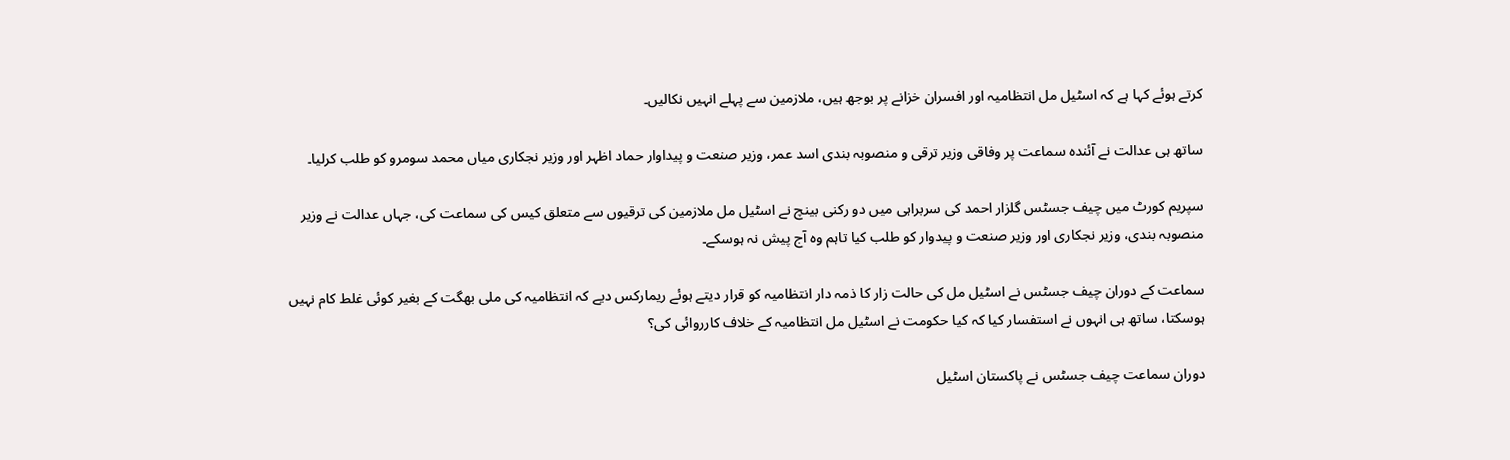کرتے ہوئے کہا ہے کہ اسٹیل مل انتظامیہ اور افسران خزانے پر بوجھ ہیں، ملازمین سے پہلے انہیں نکالیں۔

ساتھ ہی عدالت نے آئندہ سماعت پر وفاقی وزیر ترقی و منصوبہ بندی اسد عمر، وزیر صنعت و پیداوار حماد اظہر اور وزیر نجکاری میاں محمد سومرو کو طلب کرلیا۔

سپریم کورٹ میں چیف جسٹس گلزار احمد کی سربراہی میں دو رکنی بینچ نے اسٹیل مل ملازمین کی ترقیوں سے متعلق کیس کی سماعت کی، جہاں عدالت نے وزیر منصوبہ بندی، وزیر نجکاری اور وزیر صنعت و پیدوار کو طلب کیا تاہم وہ آج پیش نہ ہوسکے۔

سماعت کے دوران چیف جسٹس نے اسٹیل مل کی حالت زار کا ذمہ دار انتظامیہ کو قرار دیتے ہوئے ریمارکس دیے کہ انتظامیہ کی ملی بھگت کے بغیر کوئی غلط کام نہیں ہوسکتا، ساتھ ہی انہوں نے استفسار کیا کہ کیا حکومت نے اسٹیل مل انتظامیہ کے خلاف کارروائی کی؟

دوران سماعت چیف جسٹس نے پاکستان اسٹیل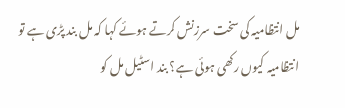مل انتظامیہ کی سخت سرزنش کرتے ہوئے کہا کہ مل بند پڑی ہے تو انتظامیہ کیوں رکھی ہوئی ہے؟ بند اسٹیل مل کو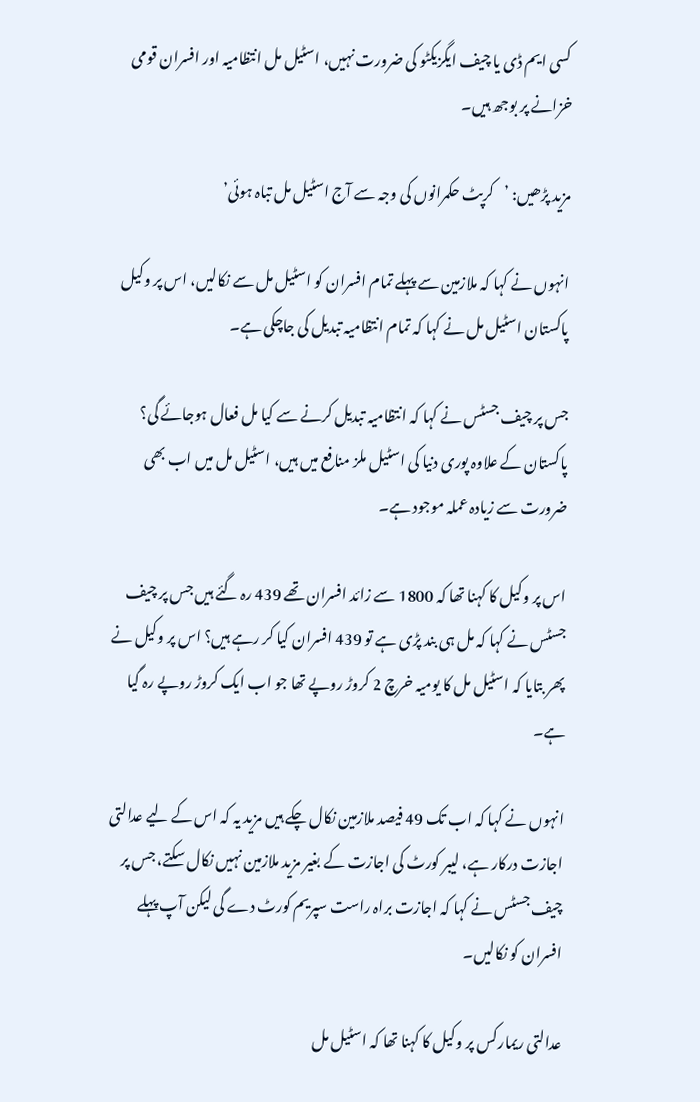کسی ایم ڈی یا چیف ایگزیکٹو کی ضرورت نہیں، اسٹیل مل انتظامیہ اور افسران قومی خزانے پر بوجھ ہیں۔

مزید پڑھیں: ’کرپٹ حکمرانوں کی وجہ سے آج اسٹیل مل تباہ ہوئی’

انہوں نے کہا کہ ملازمین سے پہلے تمام افسران کو اسٹیل مل سے نکالیں، اس پر وکیل پاکستان اسٹیل مل نے کہا کہ تمام انتظامیہ تبدیل کی جاچکی ہے۔

جس پر چیف جسٹس نے کہا کہ انتظامیہ تبدیل کرنے سے کیا مل فعال ہوجائے گی؟ پاکستان کے علاوہ پوری دنیا کی اسٹیل ملز منافع میں ہیں، اسٹیل مل میں اب بھی ضرورت سے زیادہ عملہ موجود ہے۔

اس پر وکیل کا کہنا تھا کہ 1800 سے زائد افسران تھے 439 رہ گئے ہیں جس پر چیف جسٹس نے کہا کہ مل ہی بند پڑی ہے تو 439 افسران کیا کر رہے ہیں؟ اس پر وکیل نے پھر بتایا کہ اسٹیل مل کا یومیہ خرچ 2 کروڑ روپے تھا جو اب ایک کروڑ روپے رہ گیا ہے۔

انہوں نے کہا کہ اب تک 49 فیصد ملازمین نکال چکے ہیں مزید یہ کہ اس کے لیے عدالتی اجازت درکار ہے، لیبر کورٹ کی اجازت کے بغیر مزید ملازمین نہیں نکال سکتے، جس پر چیف جسٹس نے کہا کہ اجازت براہ راست سپریم کورٹ دے گی لیکن آپ پہلے افسران کو نکالیں۔

عدالتی ریمارکس پر وکیل کا کہنا تھا کہ اسٹیل مل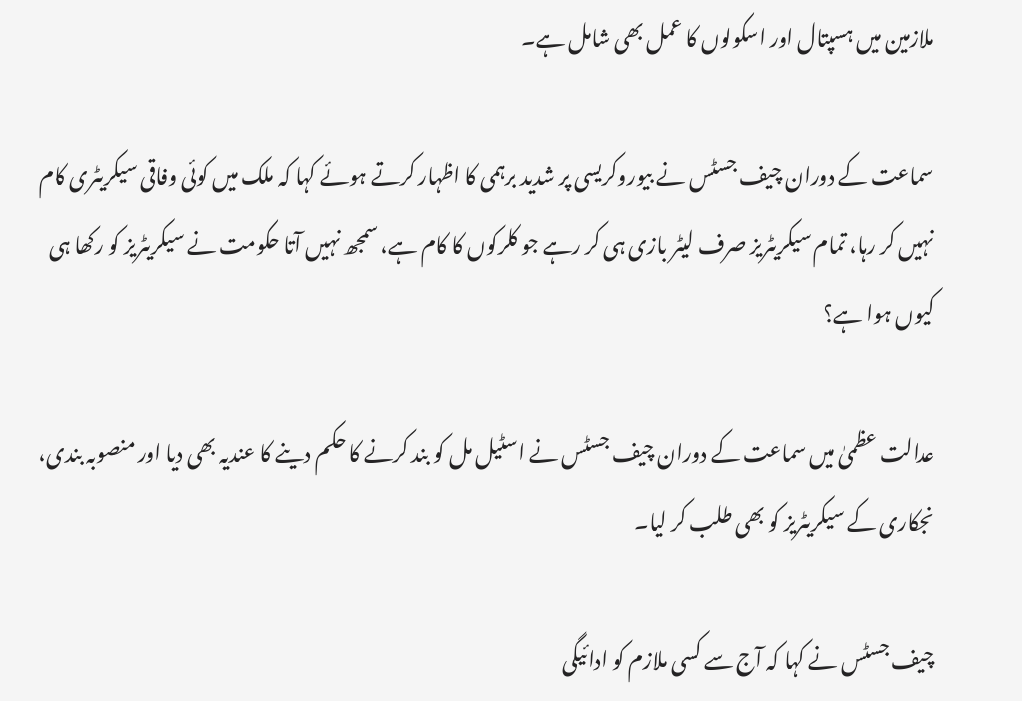ملازمین میں ہسپتال اور اسکولوں کا عمل بھی شامل ہے۔

سماعت کے دوران چیف جسٹس نے بیوروکریسی پر شدید برہمی کا اظہار کرتے ہوئے کہا کہ ملک میں کوئی وفاقی سیکریٹری کام نہیں کر رہا، تمام سیکریٹریز صرف لیٹر بازی ہی کر رہے جو کلرکوں کا کام ہے، سمجھ نہیں آتا حکومت نے سیکریٹریز کو رکھا ہی کیوں ہوا ہے؟

عدالت عظمیٰ میں سماعت کے دوران چیف جسٹس نے اسٹیل مل کو بند کرنے کا حکم دینے کا عندیہ بھی دیا اور منصوبہ بندی، نجکاری کے سیکریٹریز کو بھی طلب کر لیا۔

چیف جسٹس نے کہا کہ آج سے کسی ملازم کو ادائیگی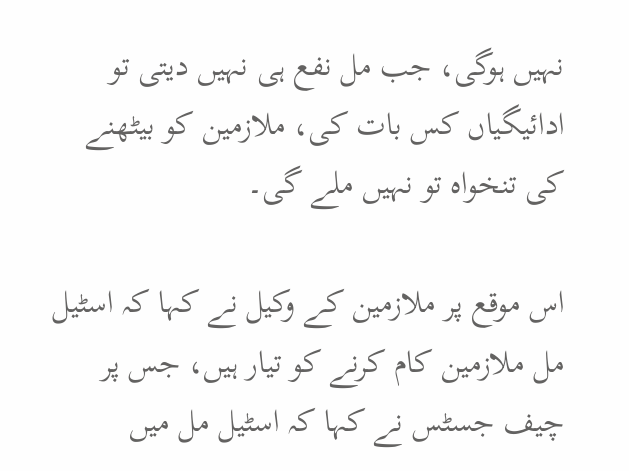نہیں ہوگی، جب مل نفع ہی نہیں دیتی تو ادائیگیاں کس بات کی، ملازمین کو بیٹھنے کی تنخواہ تو نہیں ملے گی۔

اس موقع پر ملازمین کے وکیل نے کہا کہ اسٹیل مل ملازمین کام کرنے کو تیار ہیں، جس پر چیف جسٹس نے کہا کہ اسٹیل مل میں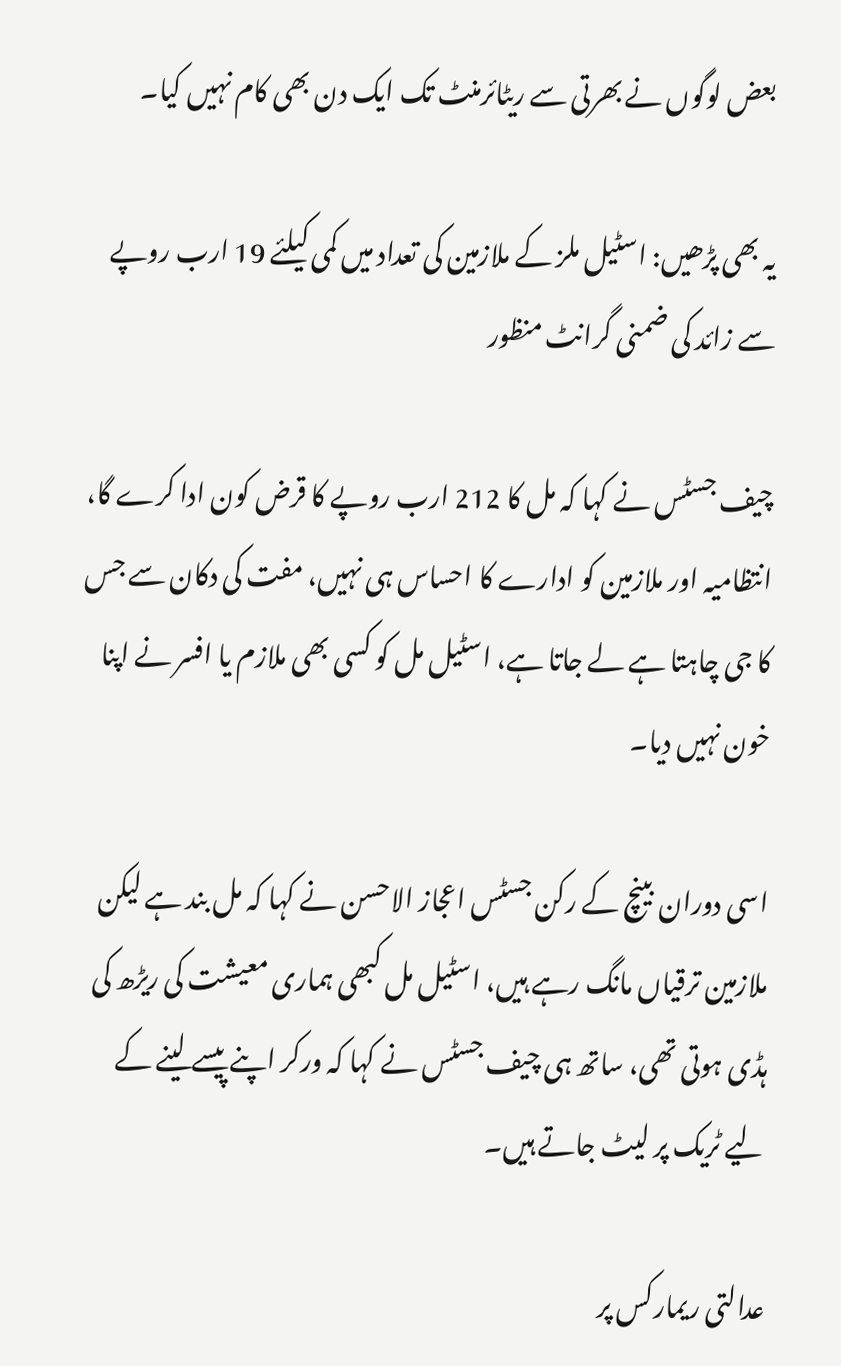بعض لوگوں نے بھرتی سے ریٹائرمنٹ تک ایک دن بھی کام نہیں کیا۔

یہ بھی پڑھیں: اسٹیل ملز کے ملازمین کی تعداد میں کمی کیلئے 19 ارب روپے سے زائد کی ضمنی گرانٹ منظور

چیف جسٹس نے کہا کہ مل کا 212 ارب روپے کا قرض کون ادا کرے گا، انتظامیہ اور ملازمین کو ادارے کا احساس ہی نہیں، مفت کی دکان سے جس کا جی چاہتا ہے لے جاتا ہے، اسٹیل مل کو کسی بھی ملازم یا افسر نے اپنا خون نہیں دیا۔

اسی دوران بینچ کے رکن جسٹس اعجاز الاحسن نے کہا کہ مل بند ہے لیکن ملازمین ترقیاں مانگ رہے ہیں، اسٹیل مل کبھی ہماری معیشت کی ریڑھ کی ہڈی ہوتی تھی، ساتھ ہی چیف جسٹس نے کہا کہ ورکر اپنے پیسے لینے کے لیے ٹریک پر لیٹ جاتے ہیں۔

عدالتی ریمارکس پر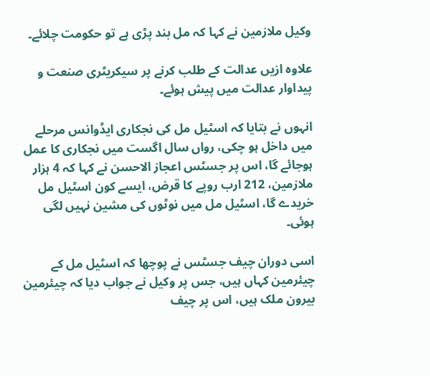وکیل ملازمین نے کہا کہ مل بند پڑی ہے تو حکومت چلائے۔

علاوہ ازیں عدالت کے طلب کرنے پر سیکریٹری صنعت و پیداوار عدالت میں پیش ہوئے۔

انہوں نے بتایا کہ اسٹیل مل کی نجکاری ایڈوانس مرحلے میں داخل ہو چکی، رواں سال اگست میں نجکاری کا عمل ہوجائے گا، اس پر جسٹس اعجاز الاحسن نے کہا کہ 4 ہزار ملازمین، 212 ارب روپے کا قرض، ایسے کون اسٹیل مل خریدے گا، اسٹیل مل میں نوٹوں کی مشین نہیں لگی ہوئی۔

اسی دوران چیف جسٹس نے پوچھا کہ اسٹیل مل کے چیئرمین کہاں ہیں، جس پر وکیل نے جواب دیا کہ چیئرمین بیرون ملک ہیں، اس پر چیف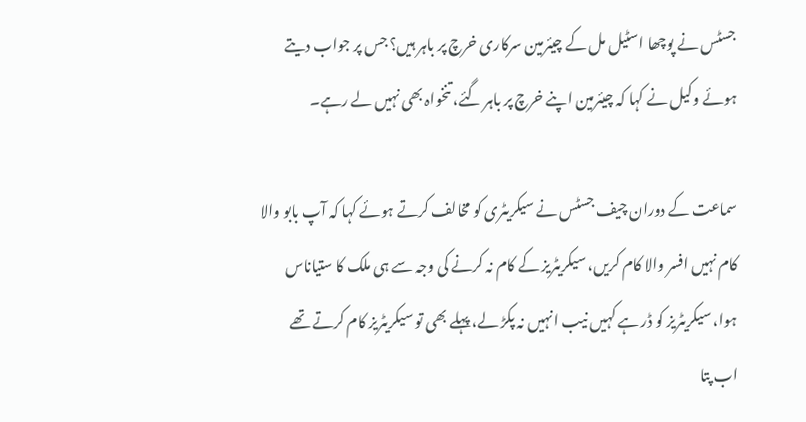جسٹس نے پوچھا اسٹیل مل کے چیئرمین سرکاری خرچ پر باہر ہیں؟ جس پر جواب دیتے ہوئے وکیل نے کہا کہ چیئرمین اپنے خرچ پر باہر گئے، تنخواہ بھی نہیں لے رہے۔

سماعت کے دوران چیف جسٹس نے سیکریٹری کو مخالف کرتے ہوئے کہا کہ آپ بابو والا کام نہیں افسر والا کام کریں، سیکریٹریز کے کام نہ کرنے کی وجہ سے ہی ملک کا ستیاناس ہوا، سیکریٹریز کو ڈر ہے کہیں نیب انہیں نہ پکڑ لے، پہلے بھی تو سیکریٹریز کام کرتے تھے اب پتا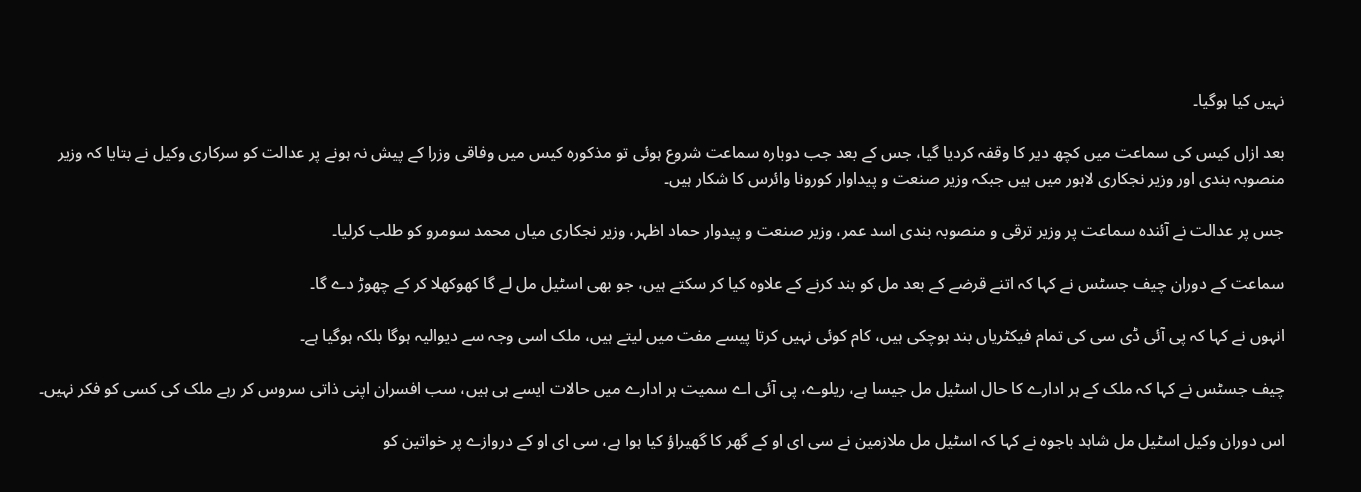نہیں کیا ہوگیا۔

بعد ازاں کیس کی سماعت میں کچھ دیر کا وقفہ کردیا گیا، جس کے بعد جب دوبارہ سماعت شروع ہوئی تو مذکورہ کیس میں وفاقی وزرا کے پیش نہ ہونے پر عدالت کو سرکاری وکیل نے بتایا کہ وزیر منصوبہ بندی اور وزیر نجکاری لاہور میں ہیں جبکہ وزیر صنعت و پیداوار کورونا وائرس کا شکار ہیں۔

جس پر عدالت نے آئندہ سماعت پر وزیر ترقی و منصوبہ بندی اسد عمر، وزیر صنعت و پیدوار حماد اظہر، وزیر نجکاری میاں محمد سومرو کو طلب کرلیا۔

سماعت کے دوران چیف جسٹس نے کہا کہ اتنے قرضے کے بعد مل کو بند کرنے کے علاوہ کیا کر سکتے ہیں، جو بھی اسٹیل مل لے گا کھوکھلا کر کے چھوڑ دے گا۔

انہوں نے کہا کہ پی آئی ڈی سی کی تمام فیکٹریاں بند ہوچکی ہیں، کام کوئی نہیں کرتا پیسے مفت میں لیتے ہیں، ملک اسی وجہ سے دیوالیہ ہوگا بلکہ ہوگیا ہے۔

چیف جسٹس نے کہا کہ ملک کے ہر ادارے کا حال اسٹیل مل جیسا ہے، ریلوے، پی آئی اے سمیت ہر ادارے میں حالات ایسے ہی ہیں، سب افسران اپنی ذاتی سروس کر رہے ملک کی کسی کو فکر نہیں۔

اس دوران وکیل اسٹیل مل شاہد باجوہ نے کہا کہ اسٹیل مل ملازمین نے سی ای او کے گھر کا گھیراؤ کیا ہوا ہے، سی ای او کے دروازے پر خواتین کو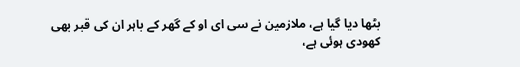بٹھا دیا گیا ہے، ملازمین نے سی ای او کے گھر کے باہر ان کی قبر بھی کھودی ہوئی ہے،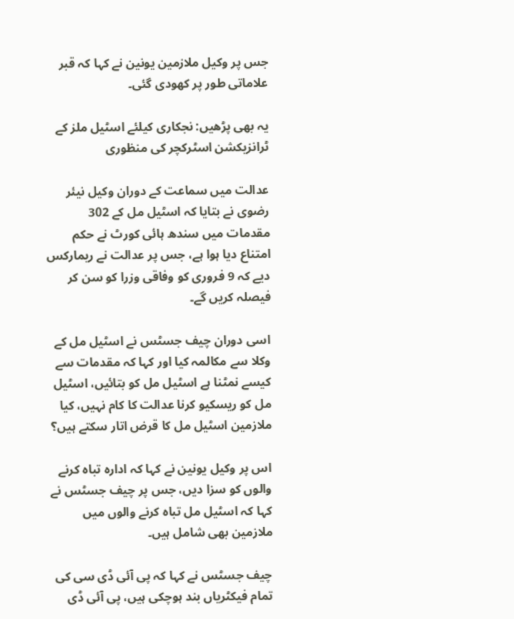جس پر وکیل ملازمین یونین نے کہا کہ قبر علاماتی طور پر کھودی گئی۔

یہ بھی پڑھیں: نجکاری کیلئے اسٹیل ملز کے ٹرانزیکشن اسٹرکچر کی منظوری

عدالت میں سماعت کے دوران وکیل نیئر رضوی نے بتایا کہ اسٹیل مل کے 302 مقدمات میں سندھ ہائی کورٹ نے حکم امتناع دیا ہوا ہے، جس پر عدالت نے ریمارکس دیے کہ 9 فروری کو وفاقی وزرا کو سن کر فیصلہ کریں گے۔

اسی دوران چیف جسٹس نے اسٹیل مل کے وکلا سے مکالمہ کیا اور کہا کہ مقدمات سے کیسے نمٹنا ہے اسٹیل مل کو بتائیں، اسٹیل مل کو ریسکیو کرنا عدالت کا کام نہیں، کیا ملازمین اسٹیل مل کا قرض اتار سکتے ہیں؟

اس پر وکیل یونین نے کہا کہ ادارہ تباہ کرنے والوں کو سزا دیں، جس پر چیف جسٹس نے کہا کہ اسٹیل مل تباہ کرنے والوں میں ملازمین بھی شامل ہیں۔

چیف جسٹس نے کہا کہ پی آئی ڈی سی کی تمام فیکٹریاں بند ہوچکی ہیں، پی آئی ڈی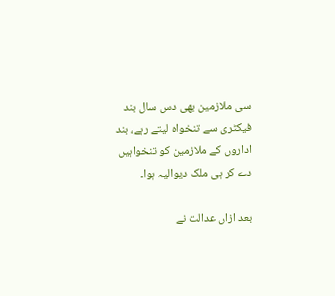سی ملازمین بھی دس سال بند فیکٹری سے تنخواہ لیتے رہے، بند اداروں کے ملازمین کو تنخواہیں دے کر ہی ملک دیوالیہ ہوا۔

بعد ازاں عدالت نے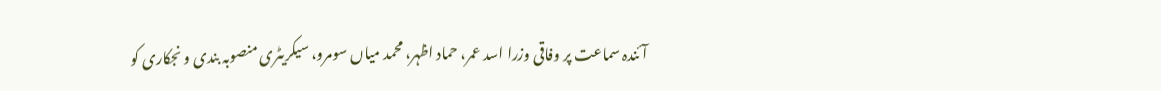آئندہ سماعت پر وفاقی وزرا اسد عمر، حماد اظہر، محمد میاں سومرو، سیکریٹری منصوبہ بندی و نجکاری کو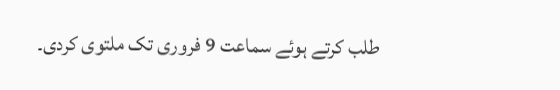طلب کرتے ہوئے سماعت 9 فروری تک ملتوی کردی۔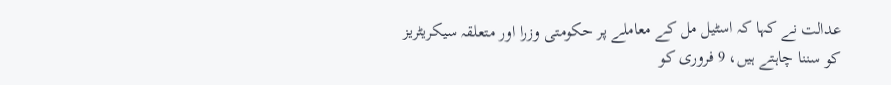عدالت نے کہا کہ اسٹیل مل کے معاملے پر حکومتی وزرا اور متعلقہ سیکریٹریز کو سننا چاہتے ہیں، 9 فروری کو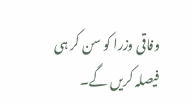وفاقی وزرا کو سن کر ہی فیصلہ کریں گے۔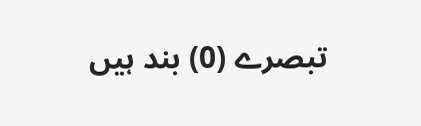تبصرے (0) بند ہیں